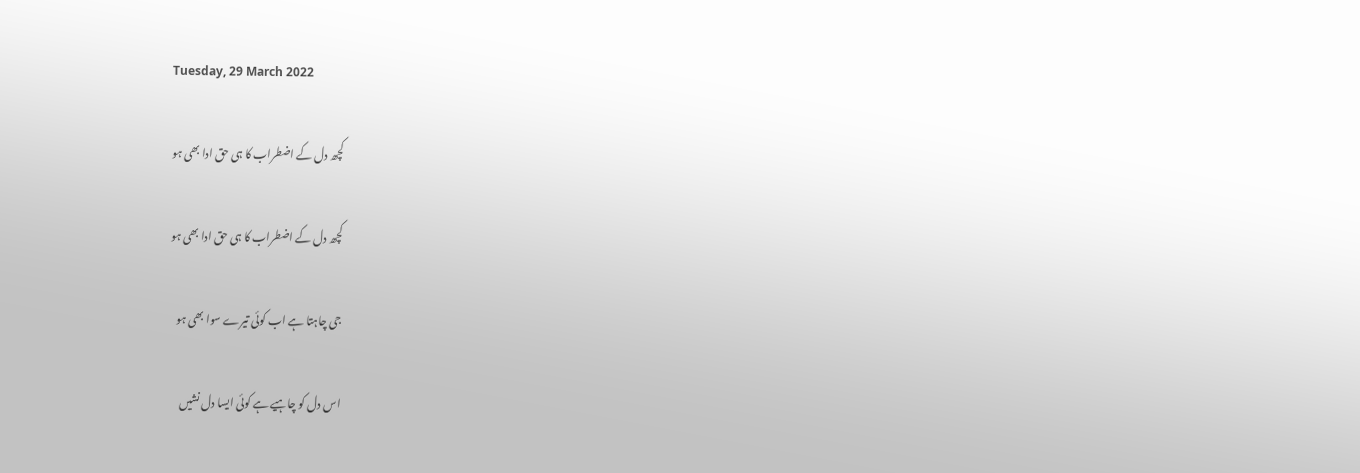Tuesday, 29 March 2022

کچھ دل کے اضطراب کا ہی حق ادا بھی ہو

کچھ دل کے اضطراب کا ہی حق ادا بھی ہو

جی چاہتا ہے اب کوئی تیرے سوا بھی ہو

اس دل کو چاہیے ہے کوئی ایسا دل نشیں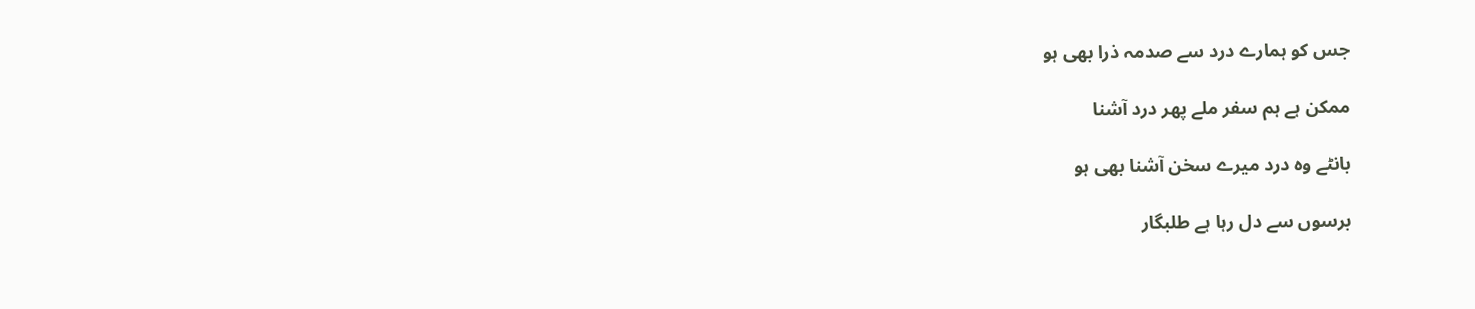جس کو ہمارے درد سے صدمہ ذرا بھی ہو

ممکن ہے ہم سفر ملے پھر درد آشنا

بانٹے وہ درد میرے سخن آشنا بھی ہو

برسوں سے دل رہا ہے طلبگار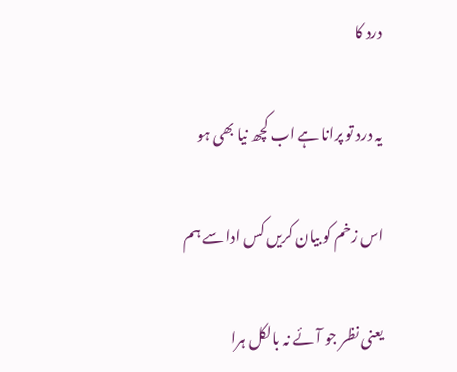درد کا

یہ درد تو پرانا ہے اب کچھ نیا بھی ہو

اس زخم کو بیان کریں کس ادا سے ہم

یعنی نظر جو آئے نہ بالکل ہرا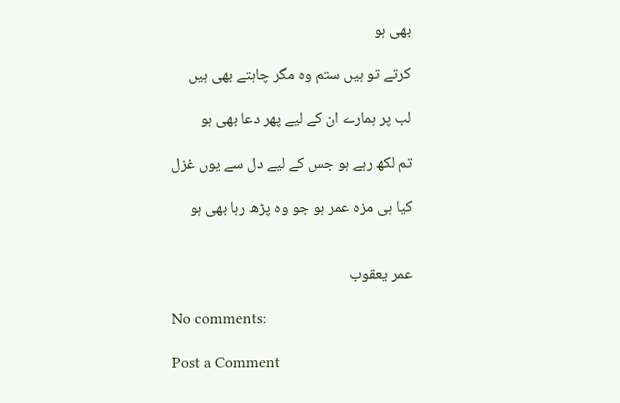بھی ہو

کرتے تو ہیں ستم وہ مگر چاہتے بھی ہیں

لب پر ہمارے ان کے لیے پھر دعا بھی ہو

تم لکھ رہے ہو جس کے لیے دل سے یوں غزل

کیا ہی مزہ عمر ہو جو وہ پڑھ رہا بھی ہو


عمر یعقوب

No comments:

Post a Comment